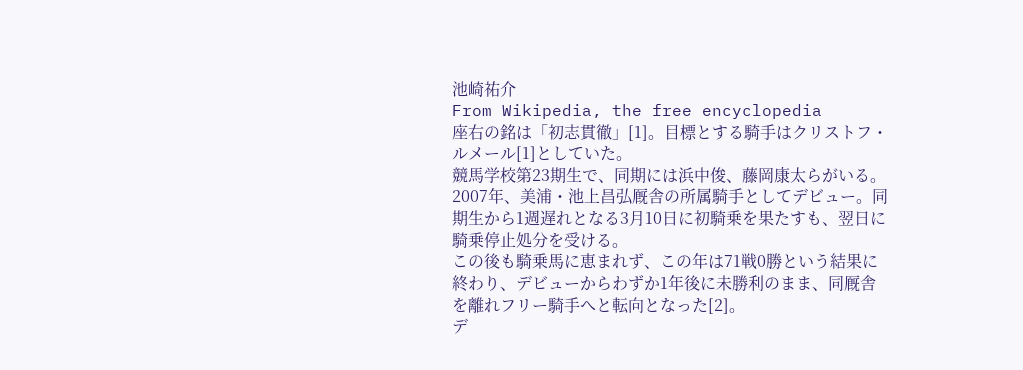池崎祐介
From Wikipedia, the free encyclopedia
座右の銘は「初志貫徹」[1]。目標とする騎手はクリストフ・ルメール[1]としていた。
競馬学校第23期生で、同期には浜中俊、藤岡康太らがいる。2007年、美浦・池上昌弘厩舎の所属騎手としてデビュー。同期生から1週遅れとなる3月10日に初騎乗を果たすも、翌日に騎乗停止処分を受ける。
この後も騎乗馬に恵まれず、この年は71戦0勝という結果に終わり、デビューからわずか1年後に未勝利のまま、同厩舎を離れフリー騎手へと転向となった[2]。
デ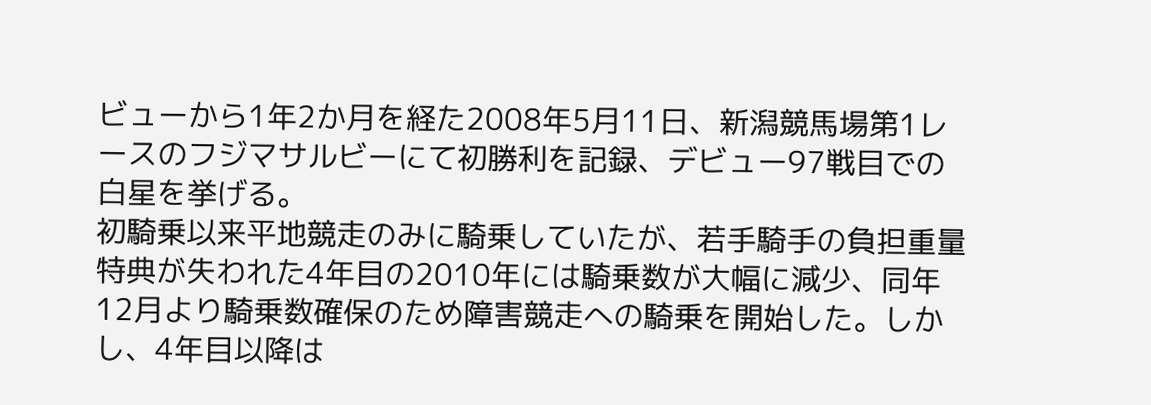ビューから1年2か月を経た2008年5月11日、新潟競馬場第1レースのフジマサルビーにて初勝利を記録、デビュー97戦目での白星を挙げる。
初騎乗以来平地競走のみに騎乗していたが、若手騎手の負担重量特典が失われた4年目の2010年には騎乗数が大幅に減少、同年12月より騎乗数確保のため障害競走への騎乗を開始した。しかし、4年目以降は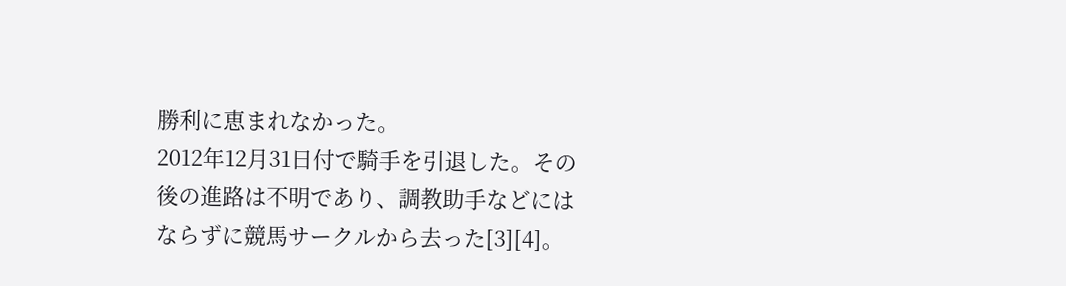勝利に恵まれなかった。
2012年12月31日付で騎手を引退した。その後の進路は不明であり、調教助手などにはならずに競馬サークルから去った[3][4]。